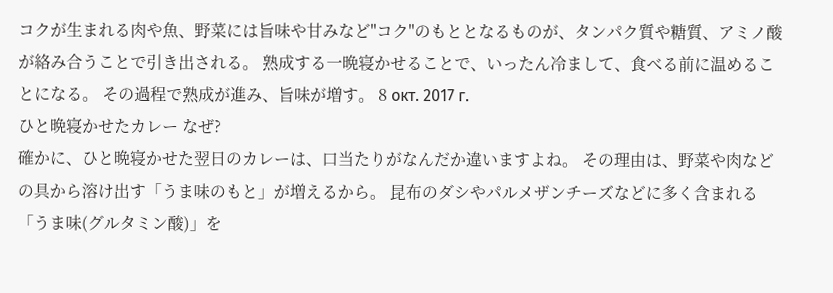コクが生まれる肉や魚、野菜には旨味や甘みなど"コク"のもととなるものが、タンパク質や糖質、アミノ酸が絡み合うことで引き出される。 熟成する一晩寝かせることで、いったん冷まして、食べる前に温めることになる。 その過程で熟成が進み、旨味が増す。 8 окт. 2017 г.
ひと晩寝かせたカレー なぜ?
確かに、ひと晩寝かせた翌日のカレーは、口当たりがなんだか違いますよね。 その理由は、野菜や肉などの具から溶け出す「うま味のもと」が増えるから。 昆布のダシやパルメザンチーズなどに多く含まれる「うま味(グルタミン酸)」を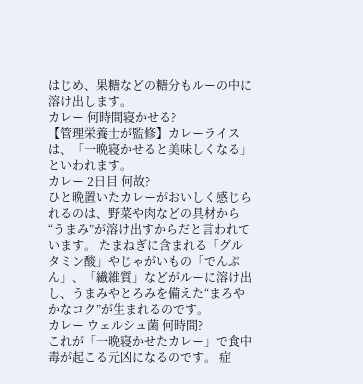はじめ、果糖などの糖分もルーの中に溶け出します。
カレー 何時間寝かせる?
【管理栄養士が監修】カレーライスは、「一晩寝かせると美味しくなる」といわれます。
カレー 2日目 何故?
ひと晩置いたカレーがおいしく感じられるのは、野菜や肉などの具材から“うまみ”が溶け出すからだと言われています。 たまねぎに含まれる「グルタミン酸」やじゃがいもの「でんぷん」、「繊維質」などがルーに溶け出し、うまみやとろみを備えた“まろやかなコク”が生まれるのです。
カレー ウェルシュ菌 何時間?
これが「一晩寝かせたカレー」で食中毒が起こる元凶になるのです。 症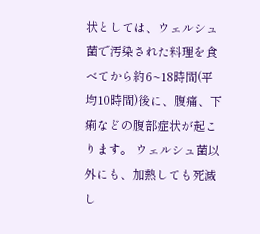状としては、ウェルシュ菌で汚染された料理を食べてから約6~18時間(平均10時間)後に、腹痛、下痢などの腹部症状が起こります。 ウェルシュ菌以外にも、加熱しても死滅し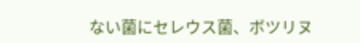ない菌にセレウス菌、ボツリヌ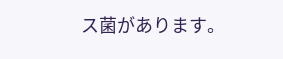ス菌があります。